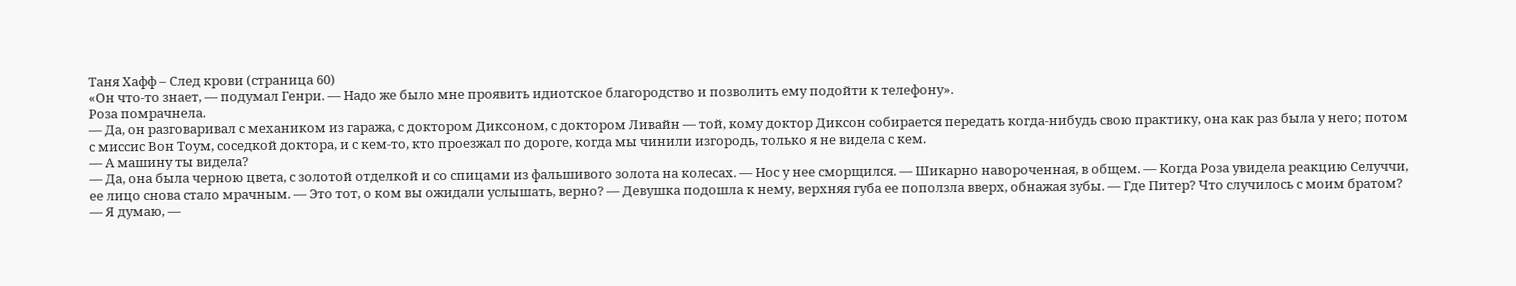Таня Хафф – След крови (страница 60)
«Он что-то знает, — подумал Генри. — Надо же было мне проявить идиотское благородство и позволить ему подойти к телефону».
Роза помрачнела.
— Да, он разговаривал с механиком из гаража, с доктором Диксоном, с доктором Ливайн — той, кому доктор Диксон собирается передать когда-нибудь свою практику, она как раз была у него; потом с миссис Вон Тоум, соседкой доктора, и с кем-то, кто проезжал по дороге, когда мы чинили изгородь, только я не видела с кем.
— А машину ты видела?
— Да, она была черною цвета, с золотой отделкой и со спицами из фальшивого золота на колесах. — Нос у нее сморщился. — Шикарно навороченная, в общем. — Когда Роза увидела реакцию Селуччи, ее лицо снова стало мрачным. — Это тот, о ком вы ожидали услышать, верно? — Девушка подошла к нему, верхняя губа ее поползла вверх, обнажая зубы. — Где Питер? Что случилось с моим братом?
— Я думаю, —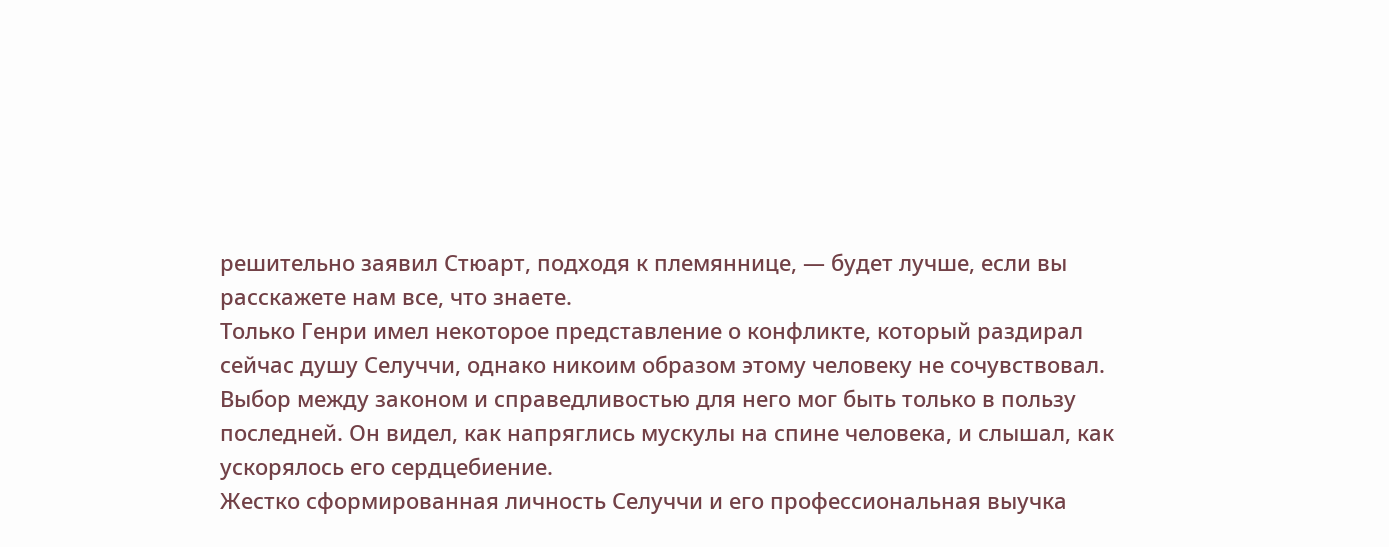решительно заявил Стюарт, подходя к племяннице, — будет лучше, если вы расскажете нам все, что знаете.
Только Генри имел некоторое представление о конфликте, который раздирал сейчас душу Селуччи, однако никоим образом этому человеку не сочувствовал. Выбор между законом и справедливостью для него мог быть только в пользу последней. Он видел, как напряглись мускулы на спине человека, и слышал, как ускорялось его сердцебиение.
Жестко сформированная личность Селуччи и его профессиональная выучка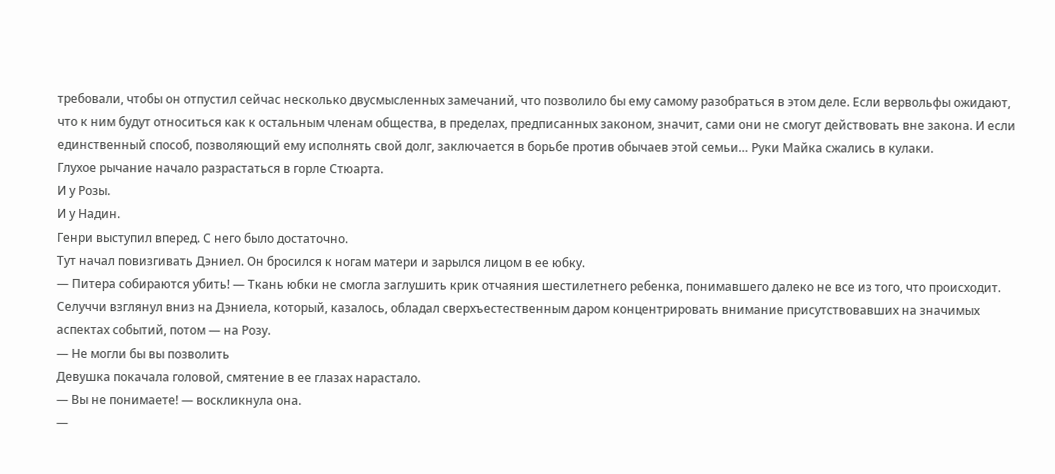требовали, чтобы он отпустил сейчас несколько двусмысленных замечаний, что позволило бы ему самому разобраться в этом деле. Если вервольфы ожидают, что к ним будут относиться как к остальным членам общества, в пределах, предписанных законом, значит, сами они не смогут действовать вне закона. И если единственный способ, позволяющий ему исполнять свой долг, заключается в борьбе против обычаев этой семьи… Руки Майка сжались в кулаки.
Глухое рычание начало разрастаться в горле Стюарта.
И у Розы.
И у Надин.
Генри выступил вперед. С него было достаточно.
Тут начал повизгивать Дэниел. Он бросился к ногам матери и зарылся лицом в ее юбку.
— Питера собираются убить! — Ткань юбки не смогла заглушить крик отчаяния шестилетнего ребенка, понимавшего далеко не все из того, что происходит.
Селуччи взглянул вниз на Дэниела, который, казалось, обладал сверхъестественным даром концентрировать внимание присутствовавших на значимых аспектах событий, потом — на Розу.
— Не могли бы вы позволить
Девушка покачала головой, смятение в ее глазах нарастало.
— Вы не понимаете! — воскликнула она.
—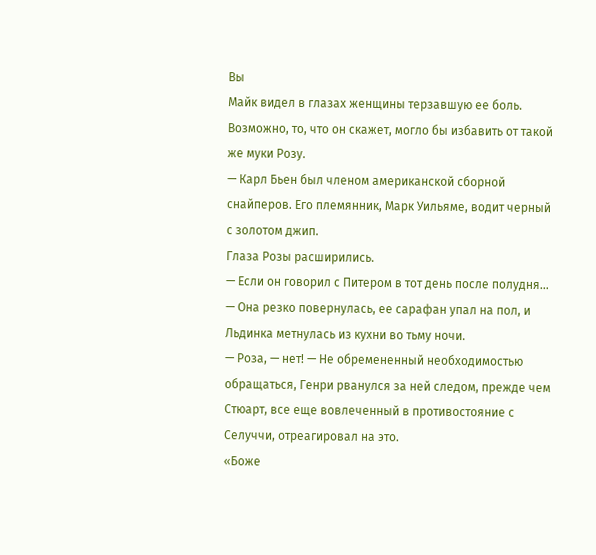Вы
Майк видел в глазах женщины терзавшую ее боль. Возможно, то, что он скажет, могло бы избавить от такой же муки Розу.
— Карл Бьен был членом американской сборной снайперов. Его племянник, Марк Уильяме, водит черный с золотом джип.
Глаза Розы расширились.
— Если он говорил с Питером в тот день после полудня… — Она резко повернулась, ее сарафан упал на пол, и Льдинка метнулась из кухни во тьму ночи.
— Роза, — нет! — Не обремененный необходимостью обращаться, Генри рванулся за ней следом, прежде чем Стюарт, все еще вовлеченный в противостояние с Селуччи, отреагировал на это.
«Боже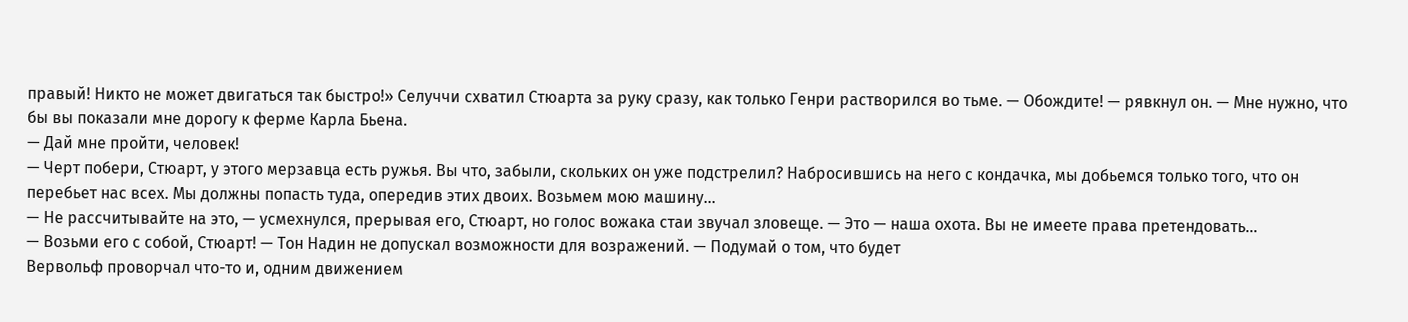правый! Никто не может двигаться так быстро!» Селуччи схватил Стюарта за руку сразу, как только Генри растворился во тьме. — Обождите! — рявкнул он. — Мне нужно, что бы вы показали мне дорогу к ферме Карла Бьена.
— Дай мне пройти, человек!
— Черт побери, Стюарт, у этого мерзавца есть ружья. Вы что, забыли, скольких он уже подстрелил? Набросившись на него с кондачка, мы добьемся только того, что он перебьет нас всех. Мы должны попасть туда, опередив этих двоих. Возьмем мою машину…
— Не рассчитывайте на это, — усмехнулся, прерывая его, Стюарт, но голос вожака стаи звучал зловеще. — Это — наша охота. Вы не имеете права претендовать…
— Возьми его с собой, Стюарт! — Тон Надин не допускал возможности для возражений. — Подумай о том, что будет
Вервольф проворчал что-то и, одним движением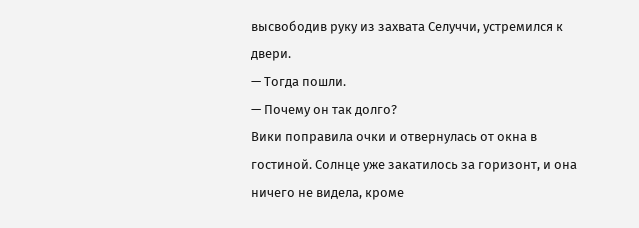высвободив руку из захвата Селуччи, устремился к двери.
— Тогда пошли.
— Почему он так долго?
Вики поправила очки и отвернулась от окна в гостиной. Солнце уже закатилось за горизонт, и она ничего не видела, кроме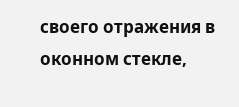своего отражения в оконном стекле,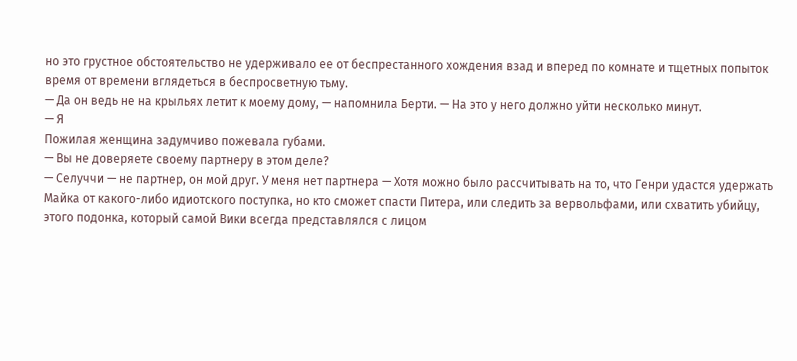но это грустное обстоятельство не удерживало ее от беспрестанного хождения взад и вперед по комнате и тщетных попыток время от времени вглядеться в беспросветную тьму.
— Да он ведь не на крыльях летит к моему дому, — напомнила Берти. — На это у него должно уйти несколько минут.
— Я
Пожилая женщина задумчиво пожевала губами.
— Вы не доверяете своему партнеру в этом деле?
— Селуччи — не партнер, он мой друг. У меня нет партнера — Хотя можно было рассчитывать на то, что Генри удастся удержать Майка от какого-либо идиотского поступка, но кто сможет спасти Питера, или следить за вервольфами, или схватить убийцу, этого подонка, который самой Вики всегда представлялся с лицом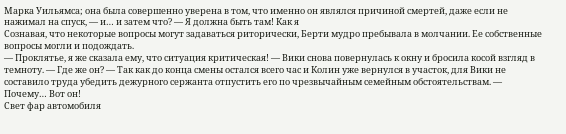Марка Уильямса; она была совершенно уверена в том, что именно он являлся причиной смертей, даже если не нажимал на спуск, — и… и затем что? — Я должна быть там! Как я
Сознавая, что некоторые вопросы могут задаваться риторически, Берти мудро пребывала в молчании. Ее собственные вопросы могли и подождать.
— Проклятье, я же сказала ему, что ситуация критическая! — Вики снова повернулась к окну и бросила косой взгляд в темноту. — Где же он? — Так как до конца смены остался всего час и Колин уже вернулся в участок, для Вики не составило труда убедить дежурного сержанта отпустить его по чрезвычайным семейным обстоятельствам. — Почему… Вот он!
Свет фар автомобиля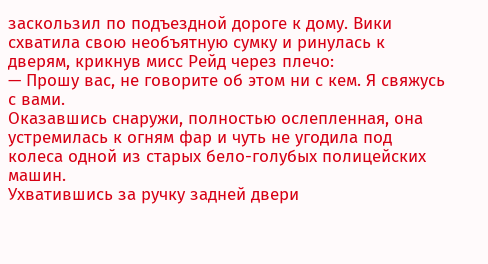заскользил по подъездной дороге к дому. Вики схватила свою необъятную сумку и ринулась к дверям, крикнув мисс Рейд через плечо:
— Прошу вас, не говорите об этом ни с кем. Я свяжусь с вами.
Оказавшись снаружи, полностью ослепленная, она устремилась к огням фар и чуть не угодила под колеса одной из старых бело-голубых полицейских машин.
Ухватившись за ручку задней двери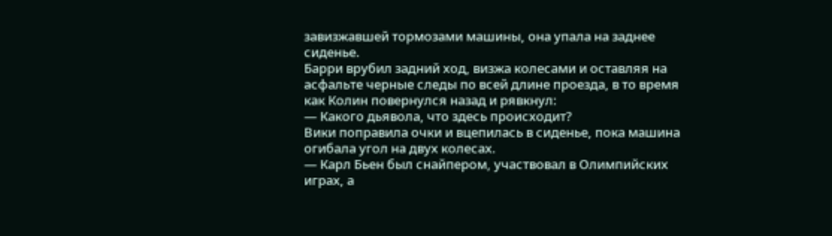завизжавшей тормозами машины, она упала на заднее сиденье.
Барри врубил задний ход, визжа колесами и оставляя на асфальте черные следы по всей длине проезда, в то время как Колин повернулся назад и рявкнул:
— Какого дьявола, что здесь происходит?
Вики поправила очки и вцепилась в сиденье, пока машина огибала угол на двух колесах.
— Карл Бьен был снайпером, участвовал в Олимпийских играх, а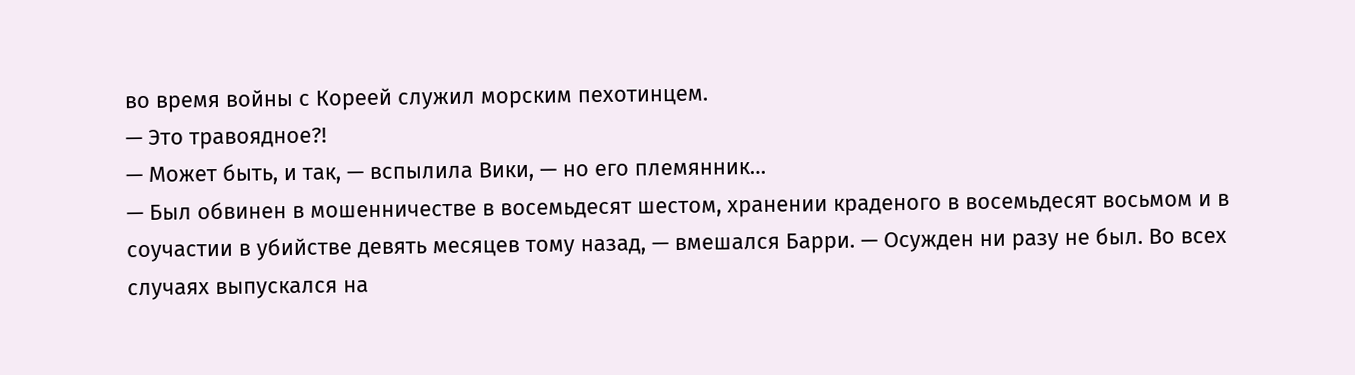во время войны с Кореей служил морским пехотинцем.
— Это травоядное?!
— Может быть, и так, — вспылила Вики, — но его племянник…
— Был обвинен в мошенничестве в восемьдесят шестом, хранении краденого в восемьдесят восьмом и в соучастии в убийстве девять месяцев тому назад, — вмешался Барри. — Осужден ни разу не был. Во всех случаях выпускался на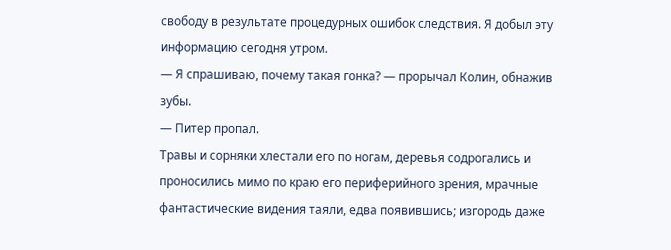свободу в результате процедурных ошибок следствия. Я добыл эту информацию сегодня утром.
— Я спрашиваю, почему такая гонка? — прорычал Колин, обнажив зубы.
— Питер пропал.
Травы и сорняки хлестали его по ногам, деревья содрогались и проносились мимо по краю его периферийного зрения, мрачные фантастические видения таяли, едва появившись; изгородь даже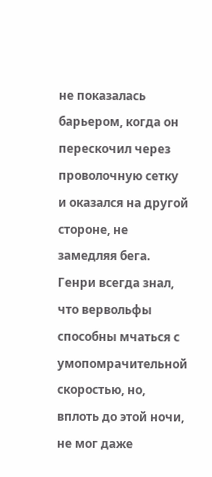не показалась барьером, когда он перескочил через проволочную сетку и оказался на другой стороне, не замедляя бега. Генри всегда знал, что вервольфы способны мчаться с умопомрачительной скоростью, но, вплоть до этой ночи, не мог даже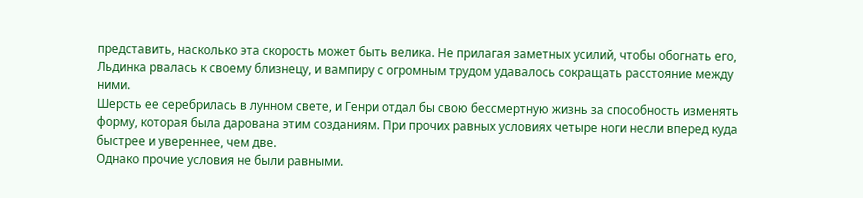представить, насколько эта скорость может быть велика. Не прилагая заметных усилий, чтобы обогнать его, Льдинка рвалась к своему близнецу, и вампиру с огромным трудом удавалось сокращать расстояние между ними.
Шерсть ее серебрилась в лунном свете, и Генри отдал бы свою бессмертную жизнь за способность изменять форму, которая была дарована этим созданиям. При прочих равных условиях четыре ноги несли вперед куда быстрее и увереннее, чем две.
Однако прочие условия не были равными.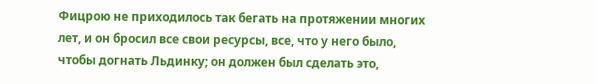Фицрою не приходилось так бегать на протяжении многих лет, и он бросил все свои ресурсы, все, что у него было, чтобы догнать Льдинку; он должен был сделать это,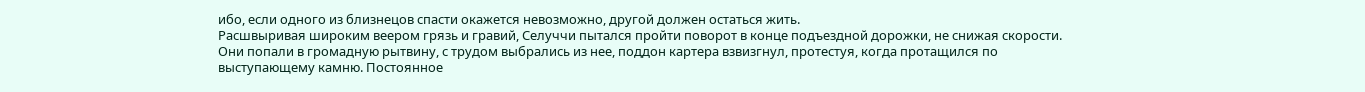ибо, если одного из близнецов спасти окажется невозможно, другой должен остаться жить.
Расшвыривая широким веером грязь и гравий, Селуччи пытался пройти поворот в конце подъездной дорожки, не снижая скорости. Они попали в громадную рытвину, с трудом выбрались из нее, поддон картера взвизгнул, протестуя, когда протащился по выступающему камню. Постоянное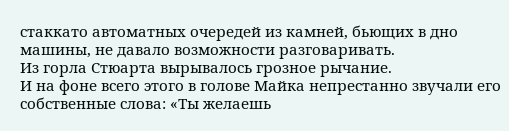стаккато автоматных очередей из камней, бьющих в дно машины, не давало возможности разговаривать.
Из горла Стюарта вырывалось грозное рычание.
И на фоне всего этого в голове Майка непрестанно звучали его собственные слова: «Ты желаешь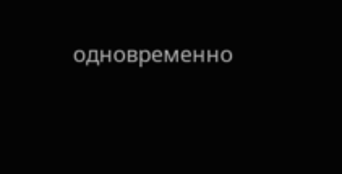одновременно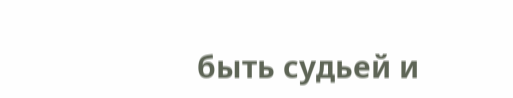быть судьей и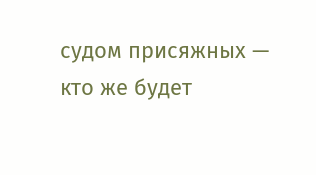судом присяжных — кто же будет